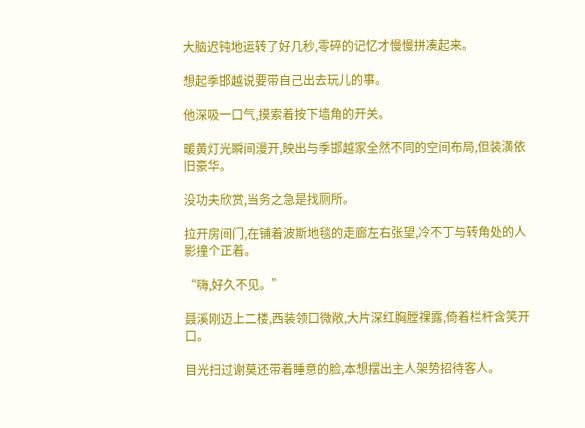大脑迟钝地运转了好几秒,零碎的记忆才慢慢拼凑起来。

想起季邯越说要带自己出去玩儿的事。

他深吸一口气,摸索着按下墙角的开关。

暖黄灯光瞬间漫开,映出与季邯越家全然不同的空间布局,但装潢依旧豪华。

没功夫欣赏,当务之急是找厕所。

拉开房间门,在铺着波斯地毯的走廊左右张望,冷不丁与转角处的人影撞个正着。

“嗨,好久不见。”

聂溪刚迈上二楼,西装领口微敞,大片深红胸膛祼露,倚着栏杆含笑开口。

目光扫过谢莫还带着睡意的脸,本想摆出主人架势招待客人。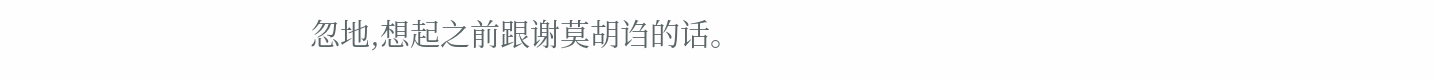忽地,想起之前跟谢莫胡诌的话。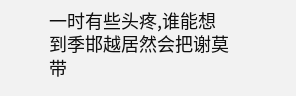一时有些头疼,谁能想到季邯越居然会把谢莫带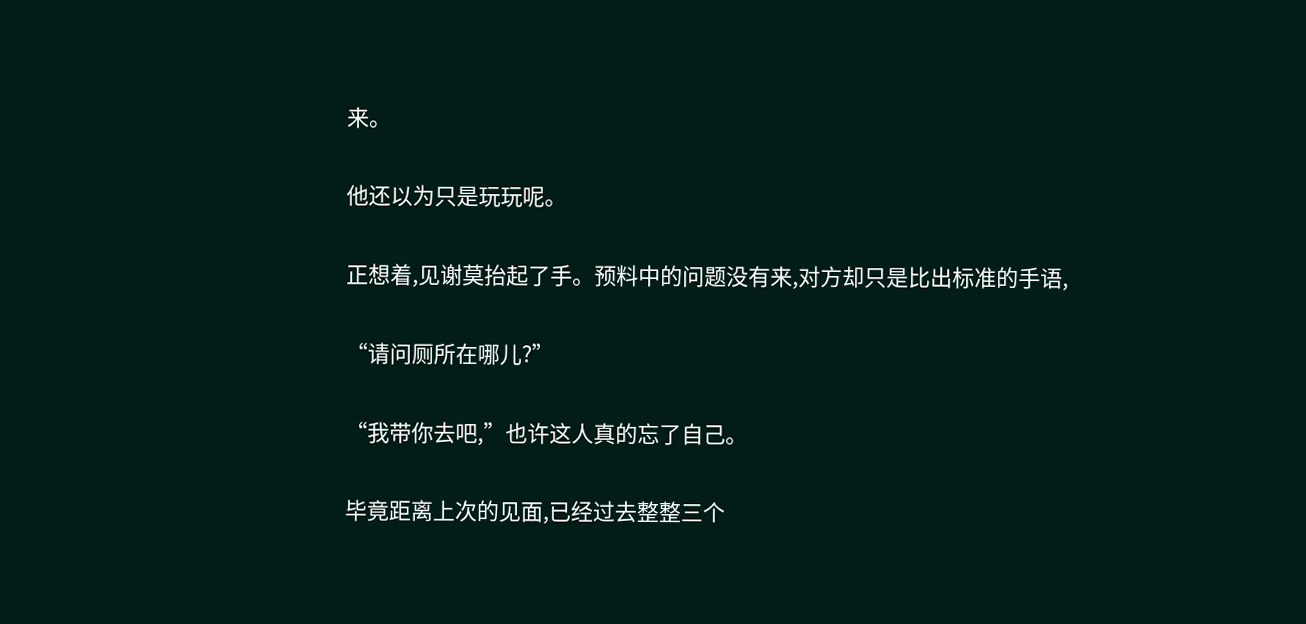来。

他还以为只是玩玩呢。

正想着,见谢莫抬起了手。预料中的问题没有来,对方却只是比出标准的手语,

“请问厕所在哪儿?”

“我带你去吧,”也许这人真的忘了自己。

毕竟距离上次的见面,已经过去整整三个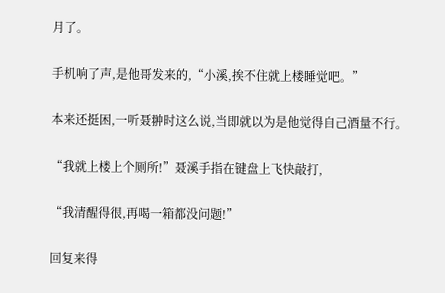月了。

手机响了声,是他哥发来的,“小溪,挨不住就上楼睡觉吧。”

本来还挺困,一听聂翀时这么说,当即就以为是他觉得自己酒量不行。

“我就上楼上个厕所!”聂溪手指在键盘上飞快敲打,

“我清醒得很,再喝一箱都没问题!”

回复来得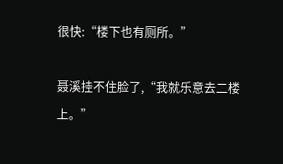很快:“楼下也有厕所。”

聂溪挂不住脸了,“我就乐意去二楼上。”